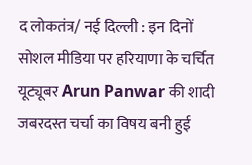द लोकतंत्र/ नई दिल्ली : इन दिनों सोशल मीडिया पर हरियाणा के चर्चित यूट्यूबर Arun Panwar की शादी जबरदस्त चर्चा का विषय बनी हुई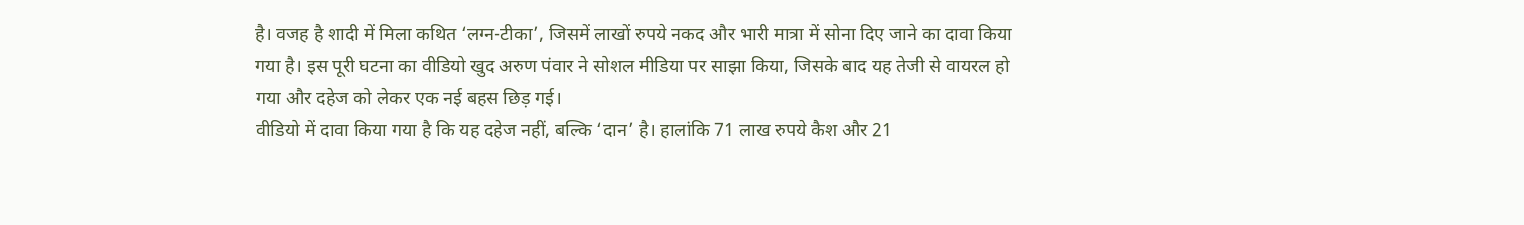है। वजह है शादी में मिला कथित ‘लग्न-टीका’, जिसमें लाखों रुपये नकद और भारी मात्रा में सोना दिए जाने का दावा किया गया है। इस पूरी घटना का वीडियो खुद अरुण पंवार ने सोशल मीडिया पर साझा किया, जिसके बाद यह तेजी से वायरल हो गया और दहेज को लेकर एक नई बहस छिड़ गई।
वीडियो में दावा किया गया है कि यह दहेज नहीं, बल्कि ‘दान’ है। हालांकि 71 लाख रुपये कैश और 21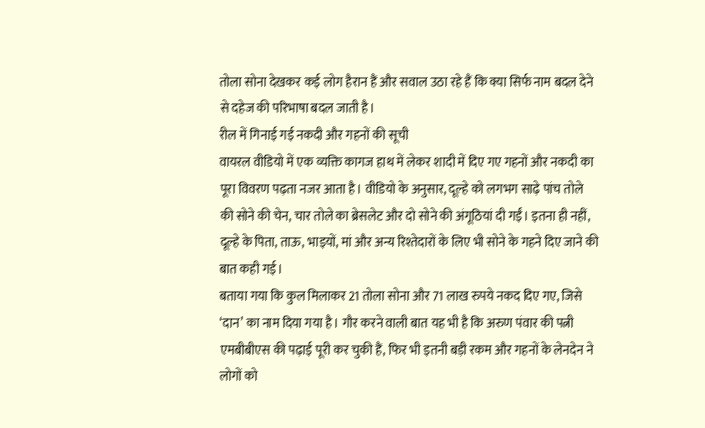तोला सोना देखकर कई लोग हैरान हैं और सवाल उठा रहे हैं कि क्या सिर्फ नाम बदल देने से दहेज की परिभाषा बदल जाती है।
रील में गिनाई गई नकदी और गहनों की सूची
वायरल वीडियो में एक व्यक्ति कागज हाथ में लेकर शादी में दिए गए गहनों और नकदी का पूरा विवरण पढ़ता नजर आता है। वीडियो के अनुसार, दूल्हे को लगभग साढ़े पांच तोले की सोने की चेन, चार तोले का ब्रेसलेट और दो सोने की अंगूठियां दी गईं। इतना ही नहीं, दूल्हे के पिता, ताऊ, भाइयों, मां और अन्य रिश्तेदारों के लिए भी सोने के गहने दिए जाने की बात कही गई।
बताया गया कि कुल मिलाकर 21 तोला सोना और 71 लाख रुपये नकद दिए गए, जिसे ‘दान’ का नाम दिया गया है। गौर करने वाली बात यह भी है कि अरुण पंवार की पत्नी एमबीबीएस की पढ़ाई पूरी कर चुकी हैं, फिर भी इतनी बड़ी रकम और गहनों के लेनदेन ने लोगों को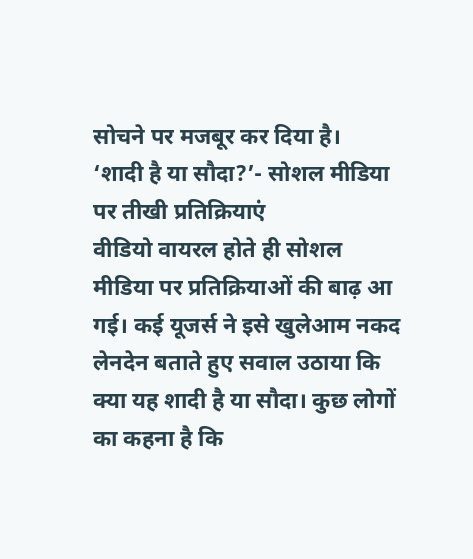सोचने पर मजबूर कर दिया है।
‘शादी है या सौदा?’- सोशल मीडिया पर तीखी प्रतिक्रियाएं
वीडियो वायरल होते ही सोशल मीडिया पर प्रतिक्रियाओं की बाढ़ आ गई। कई यूजर्स ने इसे खुलेआम नकद लेनदेन बताते हुए सवाल उठाया कि क्या यह शादी है या सौदा। कुछ लोगों का कहना है कि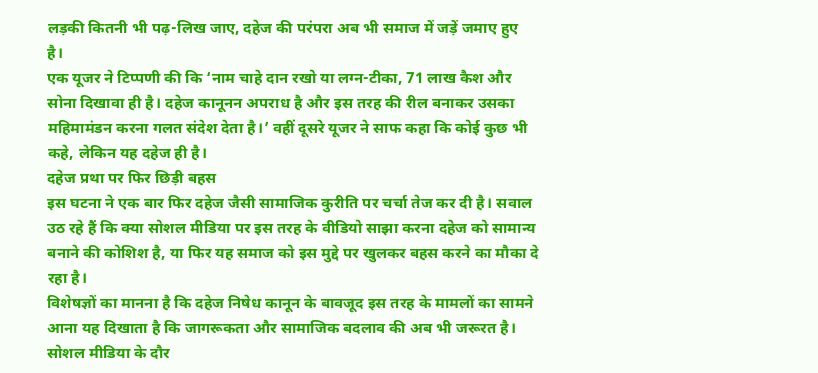लड़की कितनी भी पढ़-लिख जाए, दहेज की परंपरा अब भी समाज में जड़ें जमाए हुए है।
एक यूजर ने टिप्पणी की कि ‘नाम चाहे दान रखो या लग्न-टीका, 71 लाख कैश और सोना दिखावा ही है। दहेज कानूनन अपराध है और इस तरह की रील बनाकर उसका महिमामंडन करना गलत संदेश देता है।’ वहीं दूसरे यूजर ने साफ कहा कि कोई कुछ भी कहे, लेकिन यह दहेज ही है।
दहेज प्रथा पर फिर छिड़ी बहस
इस घटना ने एक बार फिर दहेज जैसी सामाजिक कुरीति पर चर्चा तेज कर दी है। सवाल उठ रहे हैं कि क्या सोशल मीडिया पर इस तरह के वीडियो साझा करना दहेज को सामान्य बनाने की कोशिश है, या फिर यह समाज को इस मुद्दे पर खुलकर बहस करने का मौका दे रहा है।
विशेषज्ञों का मानना है कि दहेज निषेध कानून के बावजूद इस तरह के मामलों का सामने आना यह दिखाता है कि जागरूकता और सामाजिक बदलाव की अब भी जरूरत है। सोशल मीडिया के दौर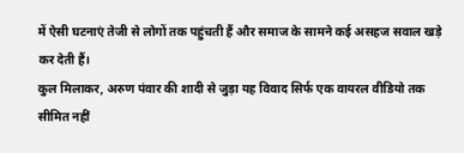में ऐसी घटनाएं तेजी से लोगों तक पहुंचती हैं और समाज के सामने कई असहज सवाल खड़े कर देती हैं।
कुल मिलाकर, अरुण पंवार की शादी से जुड़ा यह विवाद सिर्फ एक वायरल वीडियो तक सीमित नहीं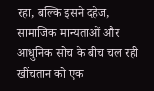रहा, बल्कि इसने दहेज, सामाजिक मान्यताओं और आधुनिक सोच के बीच चल रही खींचतान को एक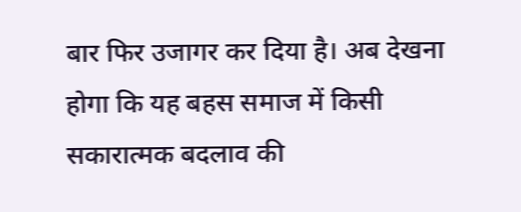बार फिर उजागर कर दिया है। अब देखना होगा कि यह बहस समाज में किसी सकारात्मक बदलाव की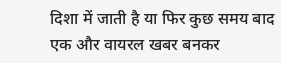दिशा में जाती है या फिर कुछ समय बाद एक और वायरल खबर बनकर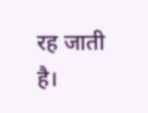रह जाती है।